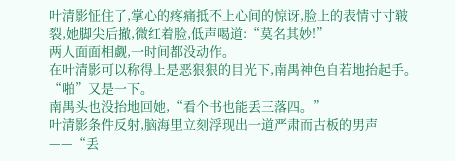叶清影怔住了,掌心的疼痛抵不上心间的惊讶,脸上的表情寸寸皲裂,她脚尖后撤,微红着脸,低声喝道:“莫名其妙!”
两人面面相觑,一时间都没动作。
在叶清影可以称得上是恶狠狠的目光下,南禺神色自若地抬起手。
“啪”又是一下。
南禺头也没抬地回她,“看个书也能丢三落四。”
叶清影条件反射,脑海里立刻浮现出一道严肃而古板的男声——“丢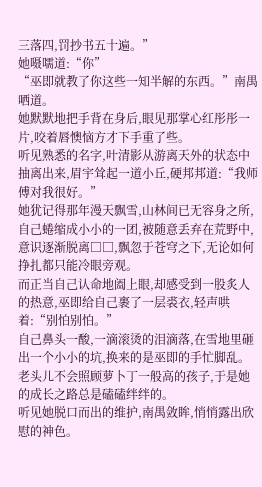三落四,罚抄书五十遍。”
她嗫嚅道:“你”
“巫即就教了你这些一知半解的东西。”南禺哂道。
她默默地把手背在身后,眼见那掌心红彤彤一片,咬着唇懊恼方才下手重了些。
听见熟悉的名字,叶清影从游离天外的状态中抽离出来,眉宇耸起一道小丘,硬邦邦道:“我师傅对我很好。”
她犹记得那年漫天飘雪,山林间已无容身之所,自己蜷缩成小小的一团,被随意丢弃在荒野中,意识逐渐脱离□□,飘忽于苍穹之下,无论如何挣扎都只能冷眼旁观。
而正当自己认命地阖上眼,却感受到一股炙人的热意,巫即给自己裹了一层裘衣,轻声哄着:“别怕别怕。”
自己鼻头一酸,一滴滚烫的泪滴落,在雪地里砸出一个小小的坑,换来的是巫即的手忙脚乱。
老头儿不会照顾萝卜丁一般高的孩子,于是她的成长之路总是磕磕绊绊的。
听见她脱口而出的维护,南禺敛眸,悄悄露出欣慰的神色。